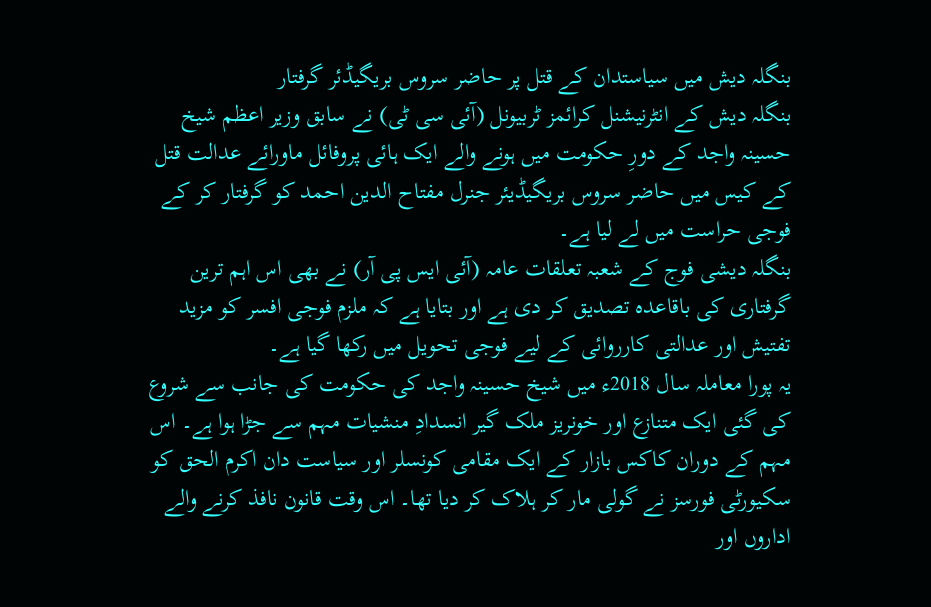بنگلہ دیش میں سیاستدان کے قتل پر حاضر سروس بریگیڈئر گرفتار
بنگلہ دیش کے انٹرنیشنل کرائمز ٹربیونل (آئی سی ٹی) نے سابق وزیر اعظم شیخ حسینہ واجد کے دورِ حکومت میں ہونے والے ایک ہائی پروفائل ماورائے عدالت قتل کے کیس میں حاضر سروس بریگیڈیئر جنرل مفتاح الدین احمد کو گرفتار کر کے فوجی حراست میں لے لیا ہے۔
بنگلہ دیشی فوج کے شعبہ تعلقات عامہ (آئی ایس پی آر) نے بھی اس اہم ترین گرفتاری کی باقاعدہ تصدیق کر دی ہے اور بتایا ہے کہ ملزم فوجی افسر کو مزید تفتیش اور عدالتی کارروائی کے لیے فوجی تحویل میں رکھا گیا ہے۔
یہ پورا معاملہ سال 2018ء میں شیخ حسینہ واجد کی حکومت کی جانب سے شروع کی گئی ایک متنازع اور خونریز ملک گیر انسدادِ منشیات مہم سے جڑا ہوا ہے۔ اس مہم کے دوران کاکس بازار کے ایک مقامی کونسلر اور سیاست دان اکرم الحق کو سکیورٹی فورسز نے گولی مار کر ہلاک کر دیا تھا۔ اس وقت قانون نافذ کرنے والے اداروں اور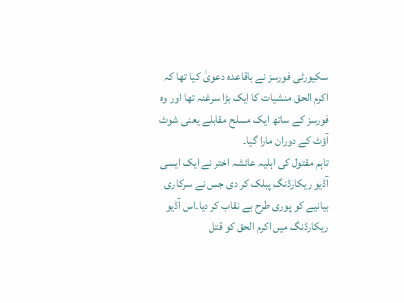سکیورٹی فورسز نے باقاعدہ دعویٰ کیا تھا کہ اکرم الحق منشیات کا ایک بڑا سرغنہ تھا اور وہ فورسز کے ساتھ ایک مسلح مقابلے یعنی شوٹ آؤٹ کے دوران مارا گیا۔
تاہم مقتول کی اہلیہ عائشہ اختر نے ایک ایسی آڈیو ریکارڈنگ پبلک کر دی جس نے سرکاری بیانیے کو پوری طرح بے نقاب کر دیا۔اس آڈیو ریکارڈنگ میں اکرم الحق کو قتل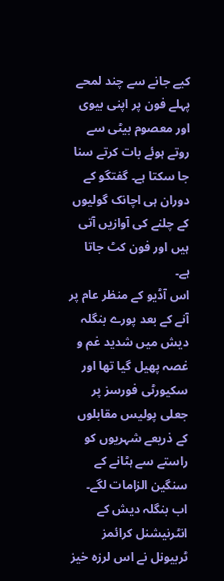کیے جانے سے چند لمحے پہلے فون پر اپنی بیوی اور معصوم بیٹی سے روتے ہوئے بات کرتے سنا جا سکتا ہے۔ گفتگو کے دوران ہی اچانک گولیوں کے چلنے کی آوازیں آتی ہیں اور فون کٹ جاتا ہے۔
اس آڈیو کے منظر عام پر آنے کے بعد پورے بنگلہ دیش میں شدید غم و غصہ پھیل گیا تھا اور سکیورٹی فورسز پر جعلی پولیس مقابلوں کے ذریعے شہریوں کو راستے سے ہٹانے کے سنگین الزامات لگے۔
اب بنگلہ دیش کے انٹرنیشنل کرائمز ٹربیونل نے اس لرزہ خیز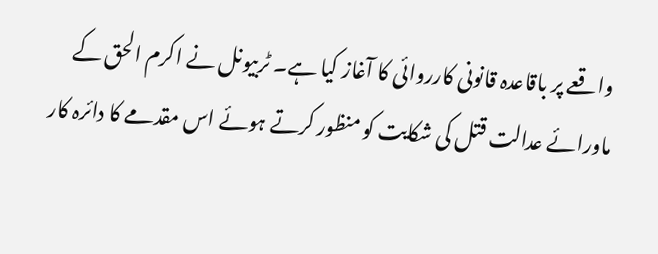واقعے پر باقاعدہ قانونی کارروائی کا آغاز کیا ہے۔ ٹربیونل نے اکرم الحق کے ماورائے عدالت قتل کی شکایت کو منظور کرتے ہوئے اس مقدمے کا دائرہ کار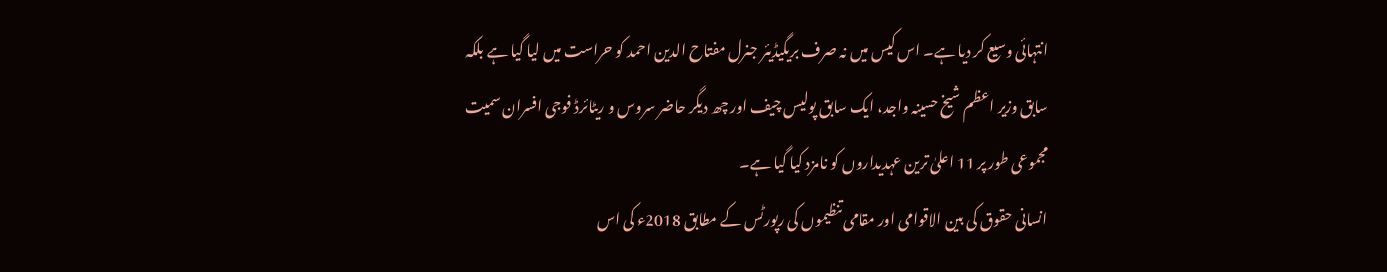انتہائی وسیع کر دیا ہے۔ اس کیس میں نہ صرف بریگیڈیئر جنرل مفتاح الدین احمد کو حراست میں لیا گیا ہے بلکہ سابق وزیر اعظم شیخ حسینہ واجد، ایک سابق پولیس چیف اور چھ دیگر حاضر سروس و ریٹائرڈ فوجی افسران سمیت مجموعی طور پر 11 اعلیٰ ترین عہدیداروں کو نامزد کیا گیا ہے۔
انسانی حقوق کی بین الاقوامی اور مقامی تنظیموں کی رپورٹس کے مطابق 2018ء کی اس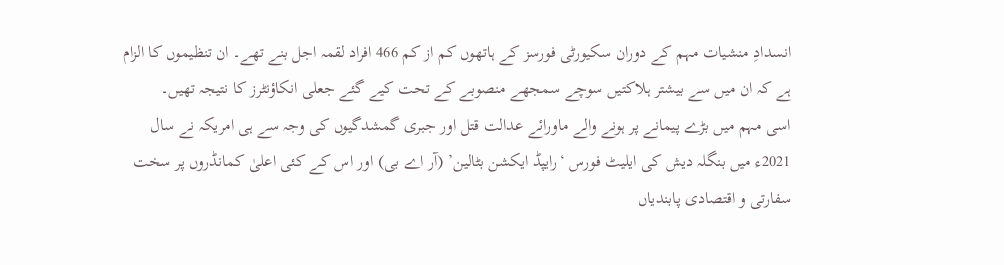انسدادِ منشیات مہم کے دوران سکیورٹی فورسز کے ہاتھوں کم از کم 466 افراد لقمہ اجل بنے تھے۔ ان تنظیموں کا الزام ہے کہ ان میں سے بیشتر ہلاکتیں سوچے سمجھے منصوبے کے تحت کیے گئے جعلی انکاؤنٹرز کا نتیجہ تھیں۔
اسی مہم میں بڑے پیمانے پر ہونے والے ماورائے عدالت قتل اور جبری گمشدگیوں کی وجہ سے ہی امریکہ نے سال 2021ء میں بنگلہ دیش کی ایلیٹ فورس ‘رایپڈ ایکشن بٹالین’ (آر اے بی) اور اس کے کئی اعلیٰ کمانڈروں پر سخت سفارتی و اقتصادی پابندیاں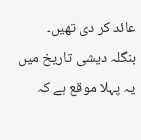عائد کر دی تھیں۔
بنگلہ دیشی تاریخ میں یہ پہلا موقع ہے کہ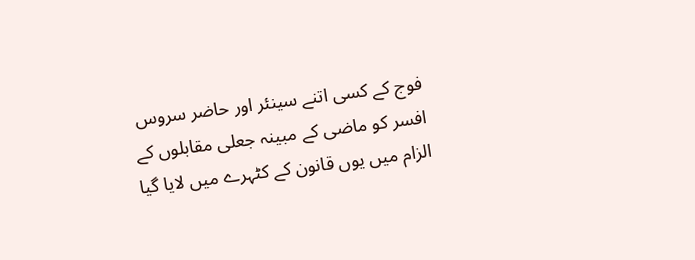فوج کے کسی اتنے سینئر اور حاضر سروس افسر کو ماضی کے مبینہ جعلی مقابلوں کے الزام میں یوں قانون کے کٹہرے میں لایا گیا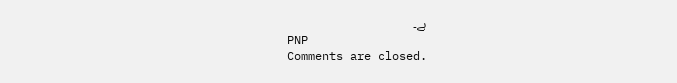ہے۔
PNP
Comments are closed.